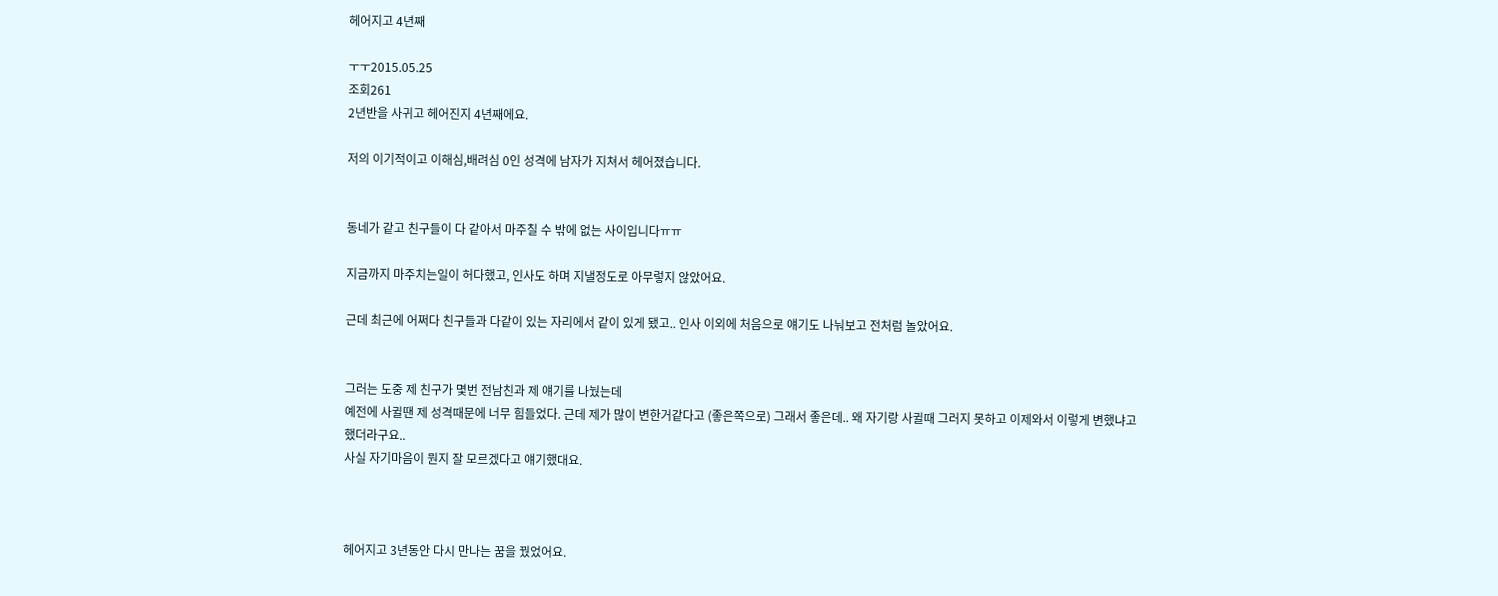헤어지고 4년째

ㅜㅜ2015.05.25
조회261
2년반을 사귀고 헤어진지 4년째에요.

저의 이기적이고 이해심,배려심 0인 성격에 남자가 지쳐서 헤어졌습니다.


동네가 같고 친구들이 다 같아서 마주칠 수 밖에 없는 사이입니다ㅠㅠ

지금까지 마주치는일이 허다했고, 인사도 하며 지낼정도로 아무렇지 않았어요.

근데 최근에 어쩌다 친구들과 다같이 있는 자리에서 같이 있게 됐고.. 인사 이외에 처음으로 얘기도 나눠보고 전처럼 놀았어요.


그러는 도중 제 친구가 몇번 전남친과 제 얘기를 나눴는데
예전에 사귈땐 제 성격때문에 너무 힘들었다. 근데 제가 많이 변한거같다고 (좋은쪽으로) 그래서 좋은데.. 왜 자기랑 사귈때 그러지 못하고 이제와서 이렇게 변했냐고 했더라구요..
사실 자기마음이 뭔지 잘 모르겠다고 얘기했대요.



헤어지고 3년동안 다시 만나는 꿈을 꿨었어요.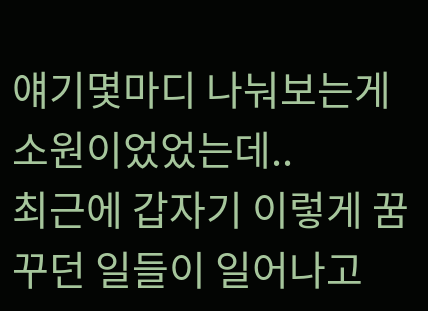얘기몇마디 나눠보는게 소원이었었는데..
최근에 갑자기 이렇게 꿈꾸던 일들이 일어나고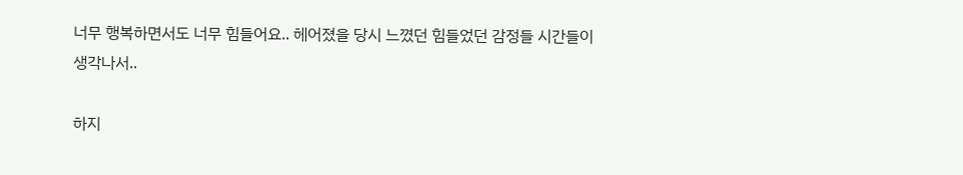너무 행복하면서도 너무 힘들어요.. 헤어졌을 당시 느꼈던 힘들었던 감정들 시간들이 생각나서..

하지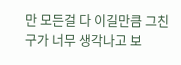만 모든걸 다 이길만큼 그친구가 너무 생각나고 보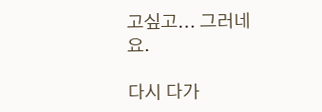고싶고... 그러네요.

다시 다가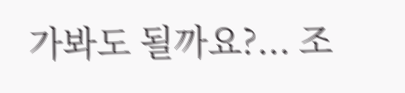가봐도 될까요?... 조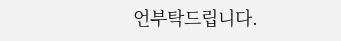언부탁드립니다.